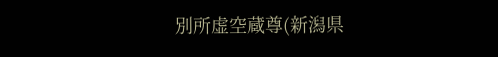別所虚空蔵尊(新潟県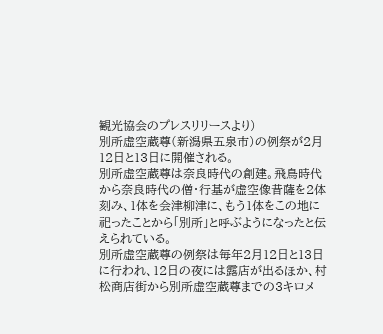観光協会のプレスリリースより)
別所虚空蔵尊(新潟県五泉市)の例祭が2月12日と13日に開催される。
別所虚空蔵尊は奈良時代の創建。飛鳥時代から奈良時代の僧・行基が虚空像昔薩を2体刻み、1体を会津柳津に、もう1体をこの地に祀ったことから「別所」と呼ぶようになったと伝えられている。
別所虚空蔵尊の例祭は毎年2月12日と13日に行われ、12日の夜には露店が出るほか、村松商店街から別所虚空蔵尊までの3キロメ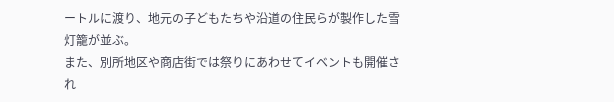ートルに渡り、地元の子どもたちや沿道の住民らが製作した雪灯籠が並ぶ。
また、別所地区や商店街では祭りにあわせてイベントも開催され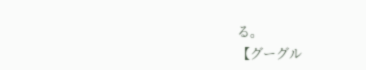る。
【グーグル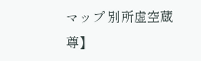マップ 別所虚空蔵尊】